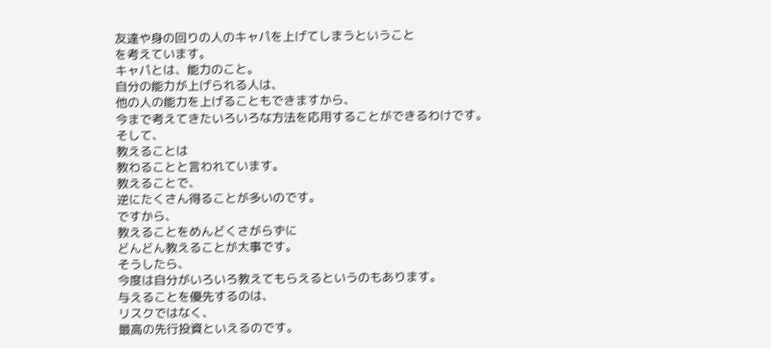友達や身の回りの人のキャパを上げてしまうということ
を考えています。
キャパとは、能力のこと。
自分の能力が上げられる人は、
他の人の能力を上げることもできますから、
今まで考えてきたいろいろな方法を応用することができるわけです。
そして、
教えることは
教わることと言われています。
教えることで、
逆にたくさん得ることが多いのです。
ですから、
教えることをめんどくさがらずに
どんどん教えることが大事です。
そうしたら、
今度は自分がいろいろ教えてもらえるというのもあります。
与えることを優先するのは、
リスクではなく、
最高の先行投資といえるのです。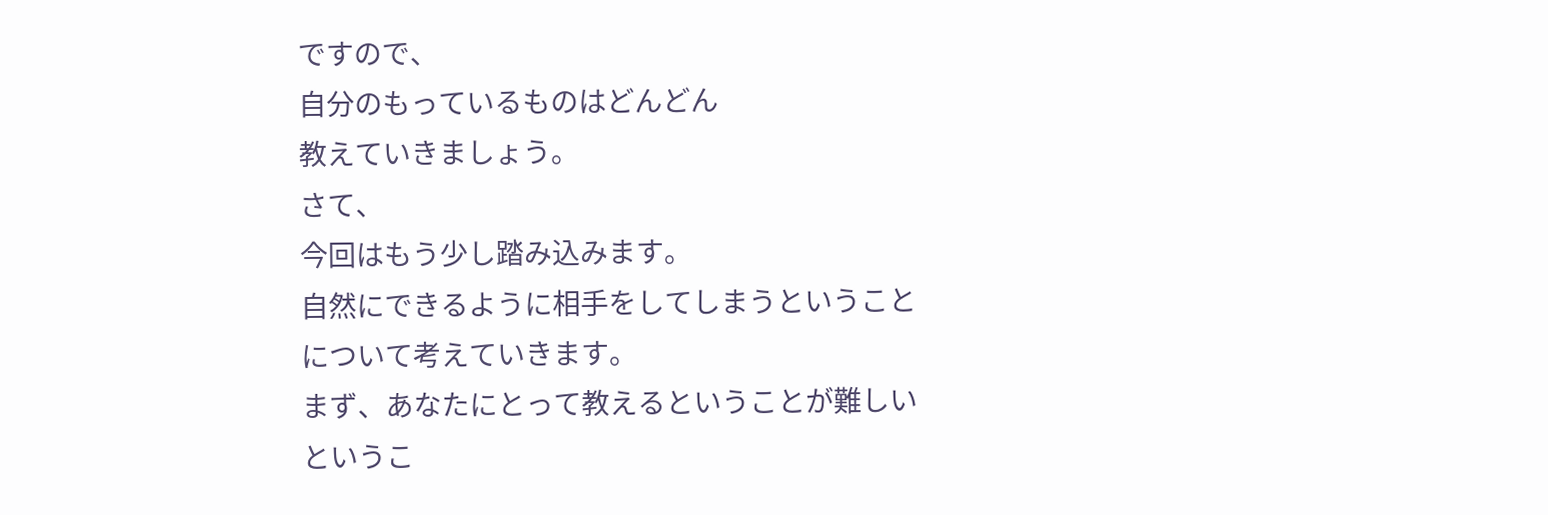ですので、
自分のもっているものはどんどん
教えていきましょう。
さて、
今回はもう少し踏み込みます。
自然にできるように相手をしてしまうということについて考えていきます。
まず、あなたにとって教えるということが難しいというこ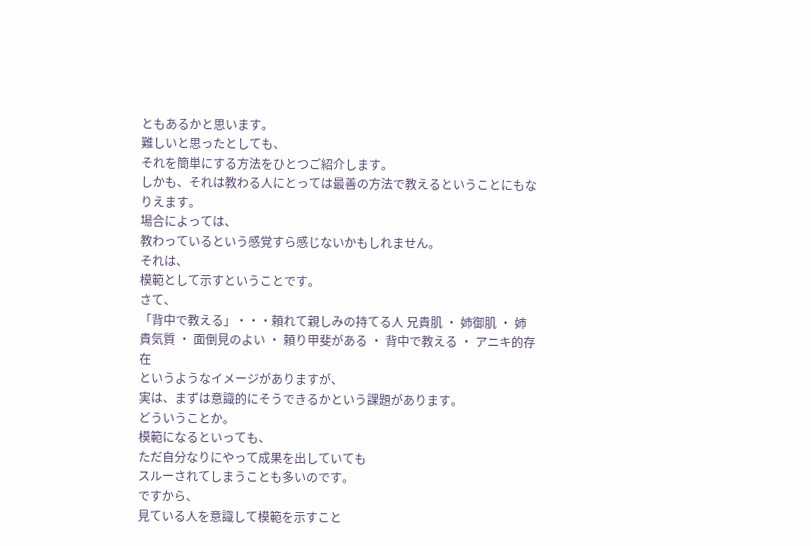ともあるかと思います。
難しいと思ったとしても、
それを簡単にする方法をひとつご紹介します。
しかも、それは教わる人にとっては最善の方法で教えるということにもなりえます。
場合によっては、
教わっているという感覚すら感じないかもしれません。
それは、
模範として示すということです。
さて、
「背中で教える」・・・頼れて親しみの持てる人 兄貴肌 ・ 姉御肌 ・ 姉貴気質 ・ 面倒見のよい ・ 頼り甲斐がある ・ 背中で教える ・ アニキ的存在
というようなイメージがありますが、
実は、まずは意識的にそうできるかという課題があります。
どういうことか。
模範になるといっても、
ただ自分なりにやって成果を出していても
スルーされてしまうことも多いのです。
ですから、
見ている人を意識して模範を示すこと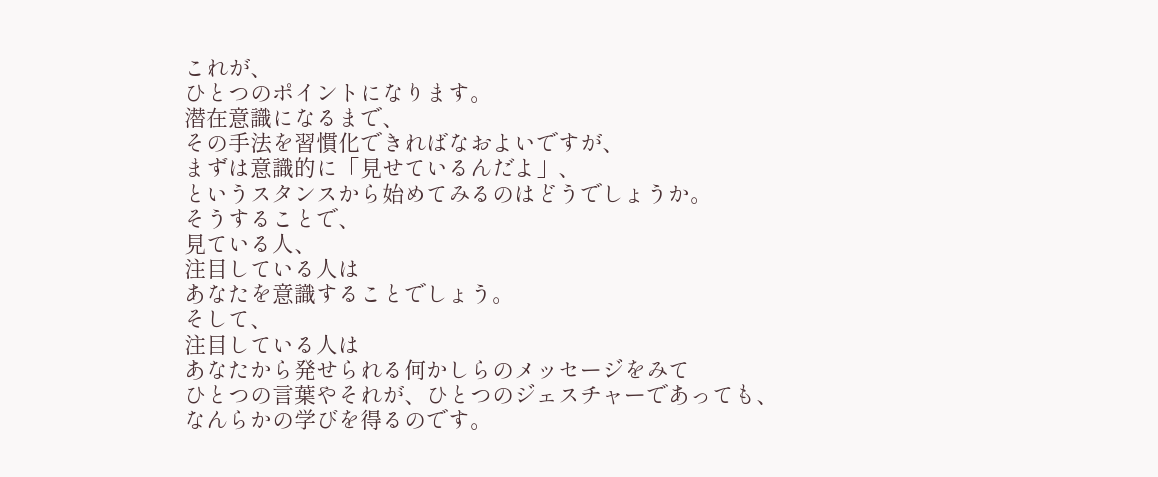これが、
ひとつのポイントになります。
潜在意識になるまで、
その手法を習慣化できればなおよいですが、
まずは意識的に「見せているんだよ」、
というスタンスから始めてみるのはどうでしょうか。
そうすることで、
見ている人、
注目している人は
あなたを意識することでしょう。
そして、
注目している人は
あなたから発せられる何かしらのメッセージをみて
ひとつの言葉やそれが、ひとつのジェスチャーであっても、
なんらかの学びを得るのです。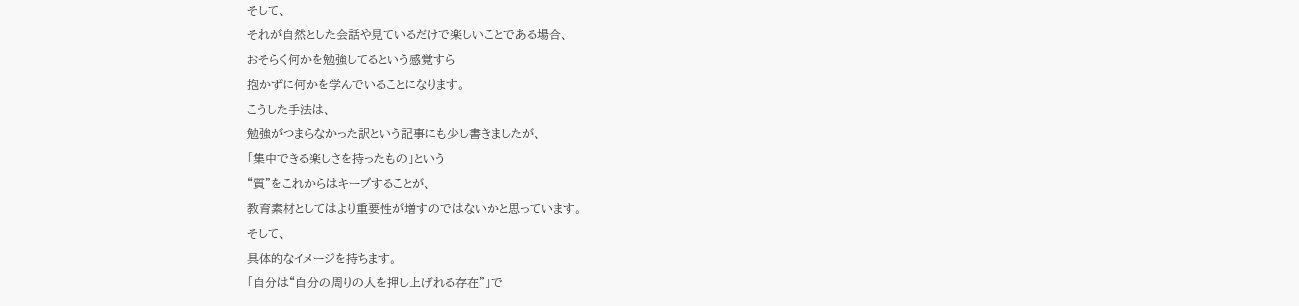そして、
それが自然とした会話や見ているだけで楽しいことである場合、
おそらく何かを勉強してるという感覚すら
抱かずに何かを学んでいることになります。
こうした手法は、
勉強がつまらなかった訳という記事にも少し書きましたが、
「集中できる楽しさを持ったもの」という
“質”をこれからはキープすることが、
教育素材としてはより重要性が増すのではないかと思っています。
そして、
具体的なイメージを持ちます。
「自分は“自分の周りの人を押し上げれる存在”」で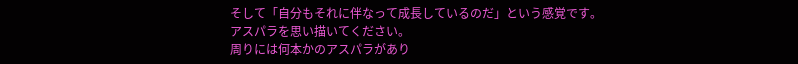そして「自分もそれに伴なって成長しているのだ」という感覚です。
アスパラを思い描いてください。
周りには何本かのアスパラがあり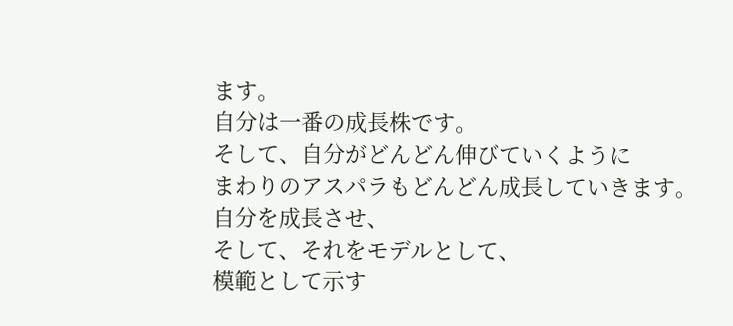ます。
自分は一番の成長株です。
そして、自分がどんどん伸びていくように
まわりのアスパラもどんどん成長していきます。
自分を成長させ、
そして、それをモデルとして、
模範として示す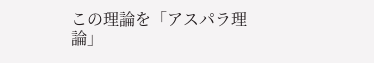この理論を「アスパラ理論」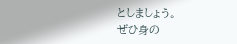としましょう。
ぜひ身の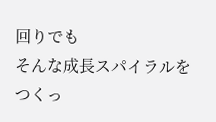回りでも
そんな成長スパイラルを
つくっ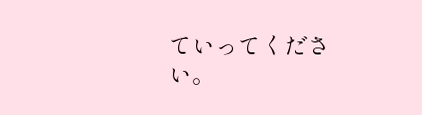ていってください。